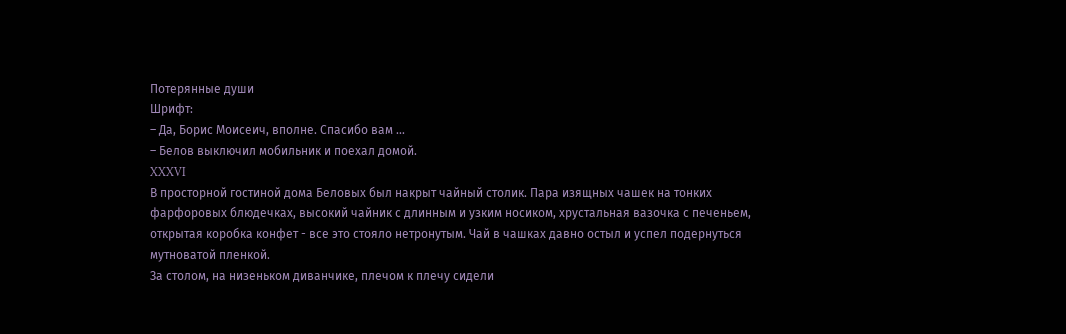Потерянные души
Шрифт:
– Да, Борис Моисеич, вполне. Спасибо вам ...
– Белов выключил мобильник и поехал домой.
XXXVI
В просторной гостиной дома Беловых был накрыт чайный столик. Пара изящных чашек на тонких фарфоровых блюдечках, высокий чайник с длинным и узким носиком, хрустальная вазочка с печеньем, открытая коробка конфет - все это стояло нетронутым. Чай в чашках давно остыл и успел подернуться мутноватой пленкой.
За столом, на низеньком диванчике, плечом к плечу сидели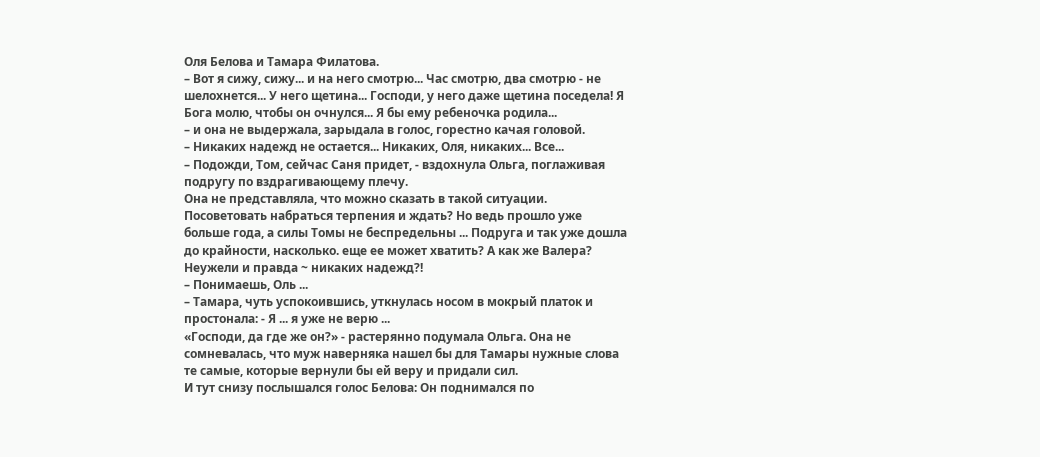Оля Белова и Тамара Филатова.
– Вот я сижу, сижу... и на него смотрю... Час смотрю, два смотрю - не шелохнется... У него щетина... Господи, у него даже щетина поседела! Я Бога молю, чтобы он очнулся... Я бы ему ребеночка родила...
– и она не выдержала, зарыдала в голос, горестно качая головой.
– Никаких надежд не остается... Никаких, Оля, никаких... Все...
– Подожди, Том, сейчас Саня придет, - вздохнула Ольга, поглаживая подругу по вздрагивающему плечу.
Она не представляла, что можно сказать в такой ситуации. Посоветовать набраться терпения и ждать? Но ведь прошло уже больше года, а силы Томы не беспредельны ... Подруга и так уже дошла до крайности, насколько. еще ее может хватить? А как же Валера? Неужели и правда ~ никаких надежд?!
– Понимаешь, Оль ...
– Тамара, чуть успокоившись, уткнулась носом в мокрый платок и простонала: - Я ... я уже не верю ...
«Господи, да где же он?» - растерянно подумала Ольга. Она не сомневалась, что муж наверняка нашел бы для Тамары нужные слова те самые, которые вернули бы ей веру и придали сил.
И тут снизу послышался голос Белова: Он поднимался по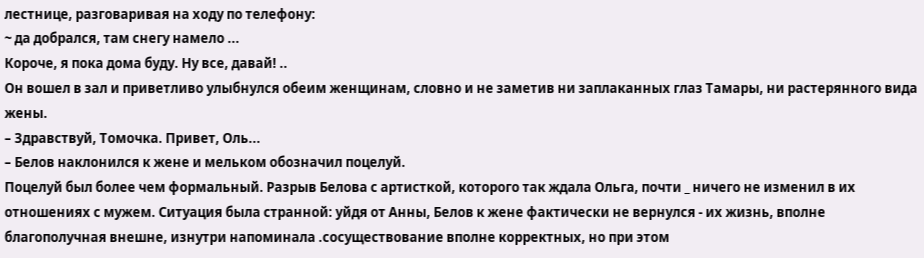лестнице, разговаривая на ходу по телефону:
~ да добрался, там снегу намело ...
Короче, я пока дома буду. Ну все, давай! ..
Он вошел в зал и приветливо улыбнулся обеим женщинам, словно и не заметив ни заплаканных глаз Тамары, ни растерянного вида жены.
– Здравствуй, Томочка. Привет, Оль...
– Белов наклонился к жене и мельком обозначил поцелуй.
Поцелуй был более чем формальный. Разрыв Белова с артисткой, которого так ждала Ольга, почти _ ничего не изменил в их отношениях с мужем. Ситуация была странной: уйдя от Анны, Белов к жене фактически не вернулся - их жизнь, вполне благополучная внешне, изнутри напоминала .сосуществование вполне корректных, но при этом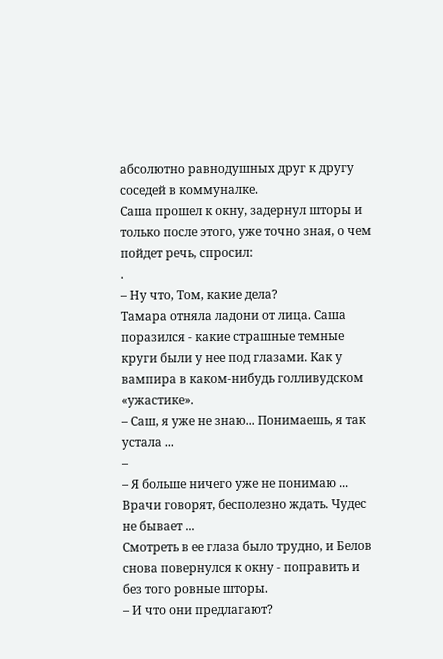абсолютно равнодушных друг к другу соседей в коммуналке.
Саша прошел к окну, задернул шторы и только после этого, уже точно зная, о чем пойдет речь, спросил:
.
– Ну что, Том, какие дела?
Тамара отняла ладони от лица. Саша поразился - какие страшные темные круги были у нее под глазами. Как у вампира в каком-нибудь голливудском «ужастике».
– Саш, я уже не знаю... Понимаешь, я так устала ...
–
– Я больше ничего уже не понимаю ...
Врачи говорят, бесполезно ждать. Чудес не бывает ...
Смотреть в ее глаза было трудно, и Белов снова повернулся к окну - поправить и без того ровные шторы.
– И что они предлагают?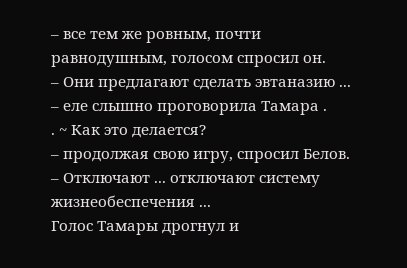– все тем же ровным, почти равнодушным, голосом спросил он.
– Они предлагают сделать эвтаназию ...
– еле слышно проговорила Тамара .
. ~ Как это делается?
– продолжая свою игру, спросил Белов.
– Отключают ... отключают систему жизнеобеспечения ...
Голос Тамары дрогнул и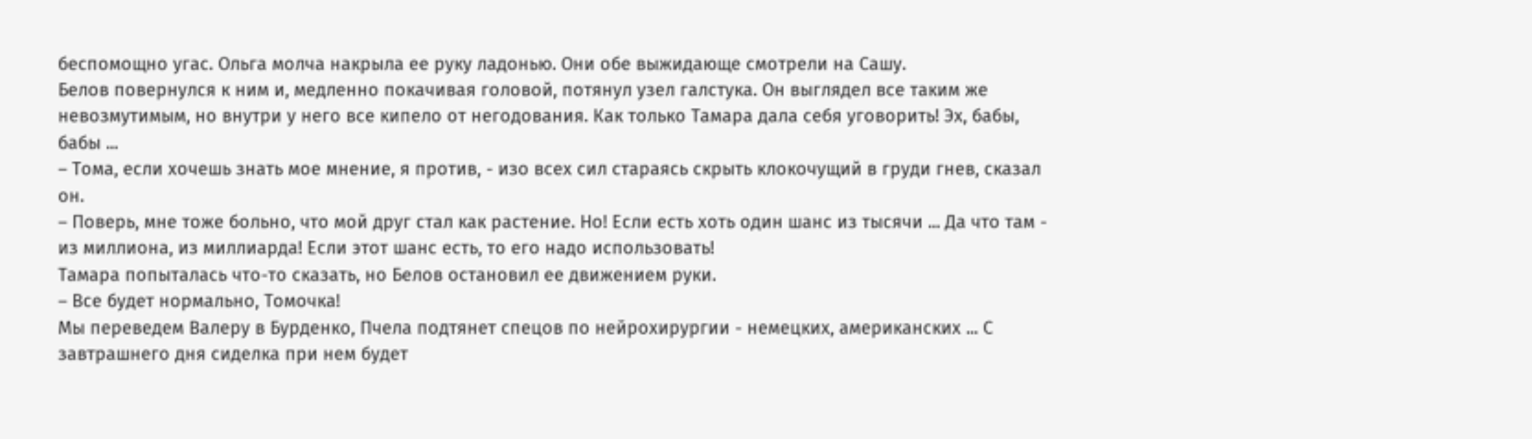беспомощно угас. Ольга молча накрыла ее руку ладонью. Они обе выжидающе смотрели на Сашу.
Белов повернулся к ним и, медленно покачивая головой, потянул узел галстука. Он выглядел все таким же невозмутимым, но внутри у него все кипело от негодования. Как только Тамара дала себя уговорить! Эх, бабы, бабы ...
– Тома, если хочешь знать мое мнение, я против, - изо всех сил стараясь скрыть клокочущий в груди гнев, сказал он.
– Поверь, мне тоже больно, что мой друг стал как растение. Но! Если есть хоть один шанс из тысячи ... Да что там - из миллиона, из миллиарда! Если этот шанс есть, то его надо использовать!
Тамара попыталась что-то сказать, но Белов остановил ее движением руки.
– Все будет нормально, Томочка!
Мы переведем Валеру в Бурденко, Пчела подтянет спецов по нейрохирургии - немецких, американских ... С завтрашнего дня сиделка при нем будет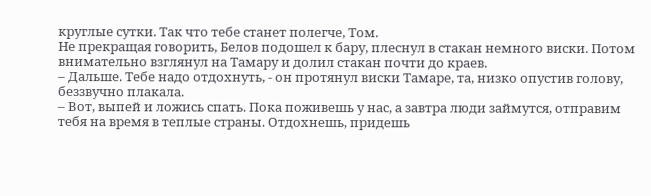круглые сутки. Так что тебе станет полегче, Том.
Не прекращая говорить, Белов подошел к бару, плеснул в стакан немного виски. Потом внимательно взглянул на Тамару и долил стакан почти до краев.
– Дальше. Тебе надо отдохнуть, - он протянул виски Тамаре, та, низко опустив голову, беззвучно плакала.
– Вот, выпей и ложись спать. Пока поживешь у нас, а завтра люди займутся, отправим тебя на время в теплые страны. Отдохнешь, придешь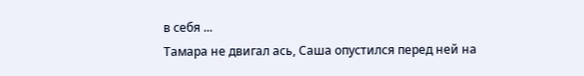в себя ...
Тамара не двигал ась, Саша опустился перед ней на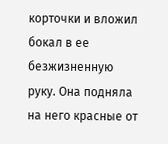корточки и вложил бокал в ее безжизненную руку. Она подняла на него красные от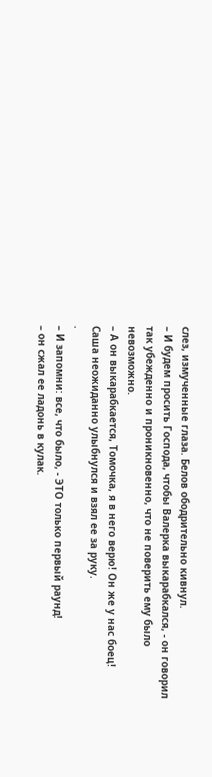слез, измученные глаза. Белов ободрительно кивнул.
– И будем просить Господа, чтобы Валерка выкарабкался, - он говорил так убежденно и проникновенно, что не поверить ему было невозможно.
– А он выкарабкается, Томочка, я в него верю! Он же у нас боец!
Саша неожиданно улыбнулся и взял ее за руку.
.
– И запомни: все, что было, - ЭТО только первый раунд!
– он сжал ее ладонь в кулак.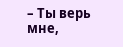– Ты верь мне,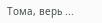Тома, верь ...